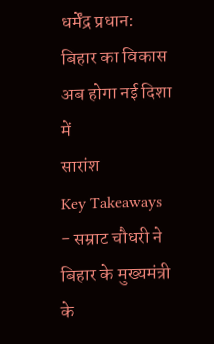धर्मेंद्र प्रधान: बिहार का विकास अब होगा नई दिशा में
सारांश
Key Takeaways
- सम्राट चौधरी ने बिहार के मुख्यमंत्री के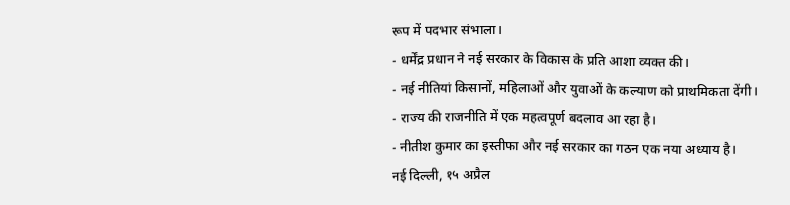रूप में पदभार संभाला।
- धर्मेंद्र प्रधान ने नई सरकार के विकास के प्रति आशा व्यक्त की।
- नई नीतियां किसानों, महिलाओं और युवाओं के कल्याण को प्राथमिकता देंगी।
- राज्य की राजनीति में एक महत्वपूर्ण बदलाव आ रहा है।
- नीतीश कुमार का इस्तीफा और नई सरकार का गठन एक नया अध्याय है।
नई दिल्ली, १५ अप्रैल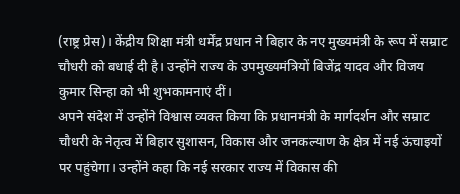(राष्ट्र प्रेस)। केंद्रीय शिक्षा मंत्री धर्मेंद्र प्रधान ने बिहार के नए मुख्यमंत्री के रूप में सम्राट चौधरी को बधाई दी है। उन्होंने राज्य के उपमुख्यमंत्रियों बिजेंद्र यादव और विजय कुमार सिन्हा को भी शुभकामनाएं दीं।
अपने संदेश में उन्होंने विश्वास व्यक्त किया कि प्रधानमंत्री के मार्गदर्शन और सम्राट चौधरी के नेतृत्व में बिहार सुशासन, विकास और जनकल्याण के क्षेत्र में नई ऊंचाइयों पर पहुंचेगा। उन्होंने कहा कि नई सरकार राज्य में विकास की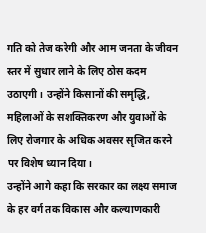गति को तेज करेगी और आम जनता के जीवन स्तर में सुधार लाने के लिए ठोस कदम उठाएगी। उन्होंने किसानों की समृद्धि, महिलाओं के सशक्तिकरण और युवाओं के लिए रोजगार के अधिक अवसर सृजित करने पर विशेष ध्यान दिया।
उन्होंने आगे कहा कि सरकार का लक्ष्य समाज के हर वर्ग तक विकास और कल्याणकारी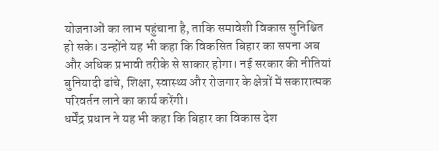योजनाओं का लाभ पहुंचाना है, ताकि समावेशी विकास सुनिश्चित हो सके। उन्होंने यह भी कहा कि विकसित बिहार का सपना अब और अधिक प्रभावी तरीके से साकार होगा। नई सरकार की नीतियां बुनियादी ढांचे, शिक्षा, स्वास्थ्य और रोजगार के क्षेत्रों में सकारात्मक परिवर्तन लाने का कार्य करेंगी।
धर्मेंद्र प्रधान ने यह भी कहा कि बिहार का विकास देश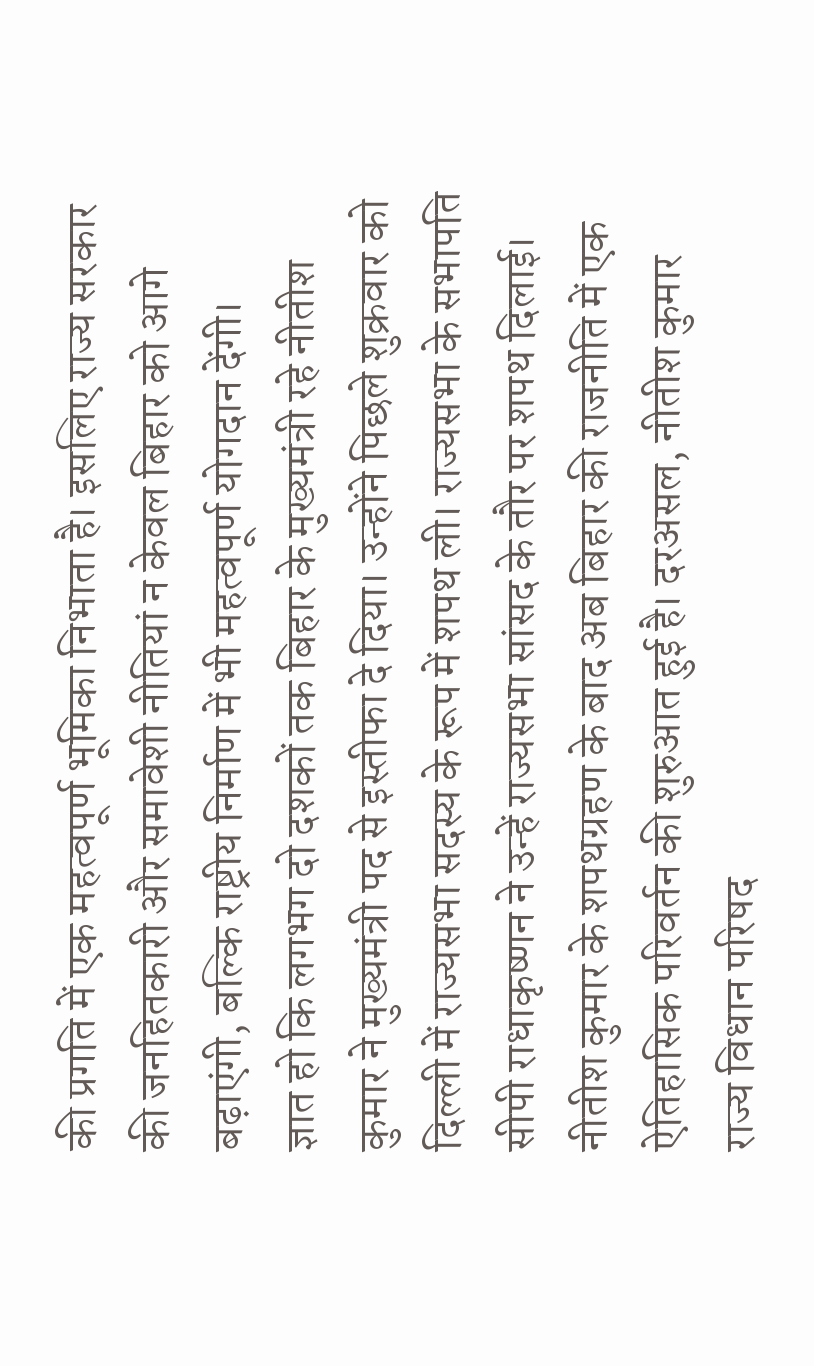की प्रगति में एक महत्वपूर्ण भूमिका निभाता है। इसलिए राज्य सरकार की जनहितकारी और समावेशी नीतियां न केवल बिहार को आगे बढ़ाएंगी, बल्कि राष्ट्रीय निर्माण में भी महत्वपूर्ण योगदान देंगी।
ज्ञात हो कि लगभग दो दशकों तक बिहार के मुख्यमंत्री रहे नीतीश कुमार ने मुख्यमंत्री पद से इस्तीफा दे दिया। उन्होंने पिछले शुक्रवार को दिल्ली में राज्यसभा सदस्य के रूप में शपथ ली। राज्यसभा के सभापति सीपी राधाकृष्णन ने उन्हें राज्यसभा सांसद के तौर पर शपथ दिलाई।
नीतीश कुमार के शपथग्रहण के बाद अब बिहार की राजनीति में एक ऐतिहासिक परिवर्तन की शुरुआत हुई है। दरअसल, नीतीश कुमार राज्य विधान परिषद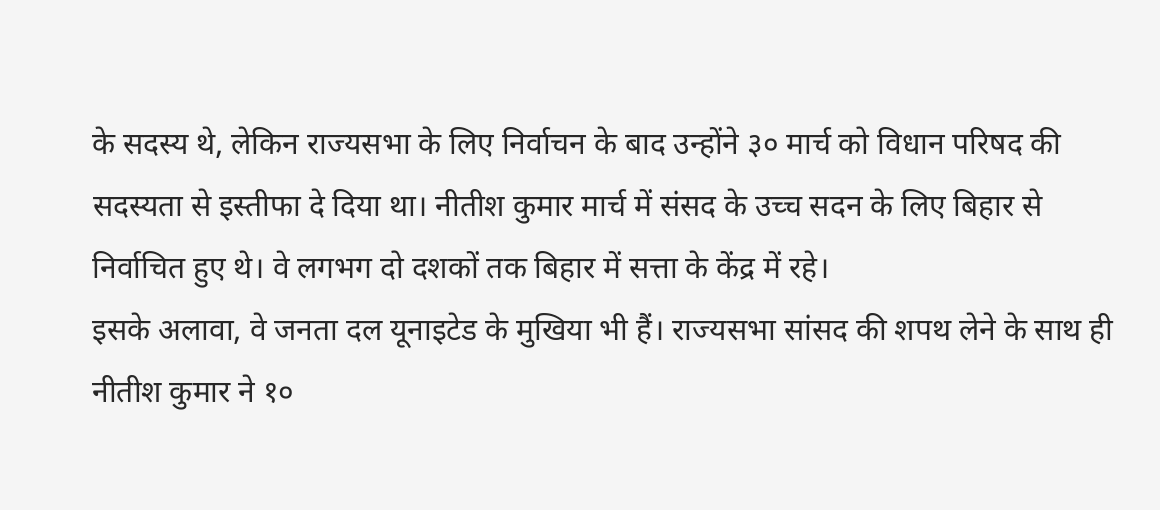के सदस्य थे, लेकिन राज्यसभा के लिए निर्वाचन के बाद उन्होंने ३० मार्च को विधान परिषद की सदस्यता से इस्तीफा दे दिया था। नीतीश कुमार मार्च में संसद के उच्च सदन के लिए बिहार से निर्वाचित हुए थे। वे लगभग दो दशकों तक बिहार में सत्ता के केंद्र में रहे।
इसके अलावा, वे जनता दल यूनाइटेड के मुखिया भी हैं। राज्यसभा सांसद की शपथ लेने के साथ ही नीतीश कुमार ने १०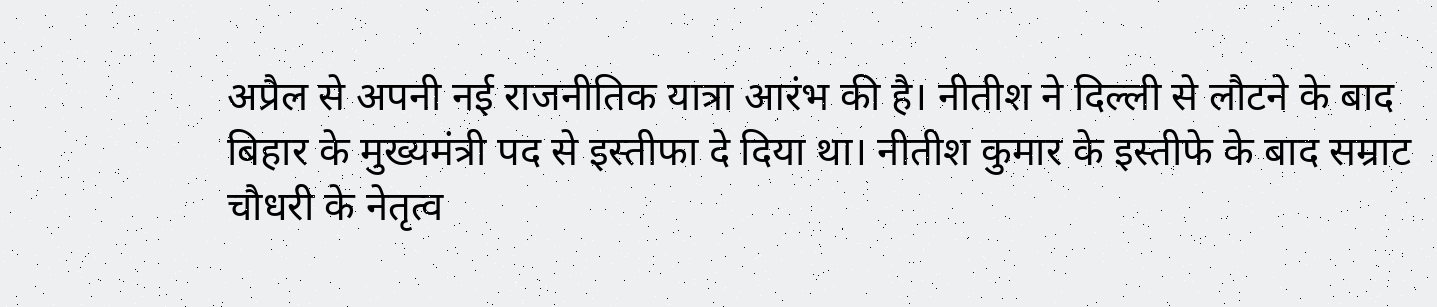अप्रैल से अपनी नई राजनीतिक यात्रा आरंभ की है। नीतीश ने दिल्ली से लौटने के बाद बिहार के मुख्यमंत्री पद से इस्तीफा दे दिया था। नीतीश कुमार के इस्तीफे के बाद सम्राट चौधरी के नेतृत्व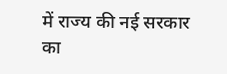में राज्य की नई सरकार का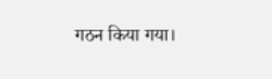गठन किया गया।